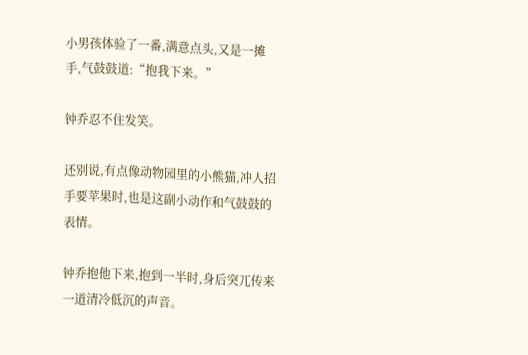小男孩体验了一番,满意点头,又是一摊手,气鼓鼓道:“抱我下来。”

钟乔忍不住发笑。

还别说,有点像动物园里的小熊猫,冲人招手要苹果时,也是这副小动作和气鼓鼓的表情。

钟乔抱他下来,抱到一半时,身后突兀传来一道清冷低沉的声音。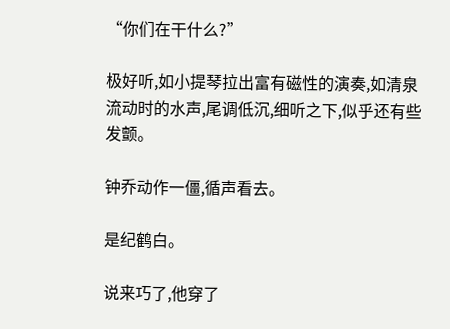“你们在干什么?”

极好听,如小提琴拉出富有磁性的演奏,如清泉流动时的水声,尾调低沉,细听之下,似乎还有些发颤。

钟乔动作一僵,循声看去。

是纪鹤白。

说来巧了,他穿了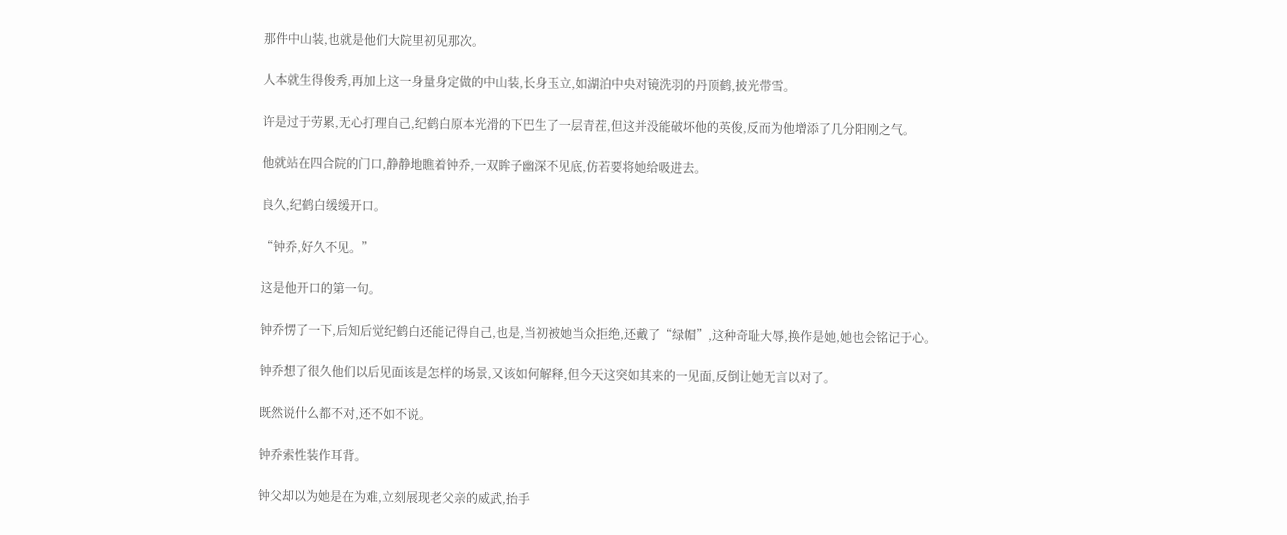那件中山装,也就是他们大院里初见那次。

人本就生得俊秀,再加上这一身量身定做的中山装,长身玉立,如湖泊中央对镜洗羽的丹顶鹤,披光带雪。

许是过于劳累,无心打理自己,纪鹤白原本光滑的下巴生了一层青茬,但这并没能破坏他的英俊,反而为他增添了几分阳刚之气。

他就站在四合院的门口,静静地瞧着钟乔,一双眸子幽深不见底,仿若要将她给吸进去。

良久,纪鹤白缓缓开口。

“钟乔,好久不见。”

这是他开口的第一句。

钟乔愣了一下,后知后觉纪鹤白还能记得自己,也是,当初被她当众拒绝,还戴了“绿帽”,这种奇耻大辱,换作是她,她也会铭记于心。

钟乔想了很久他们以后见面该是怎样的场景,又该如何解释,但今天这突如其来的一见面,反倒让她无言以对了。

既然说什么都不对,还不如不说。

钟乔索性装作耳背。

钟父却以为她是在为难,立刻展现老父亲的威武,抬手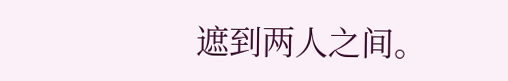遮到两人之间。